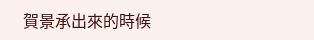賀景承出來的時候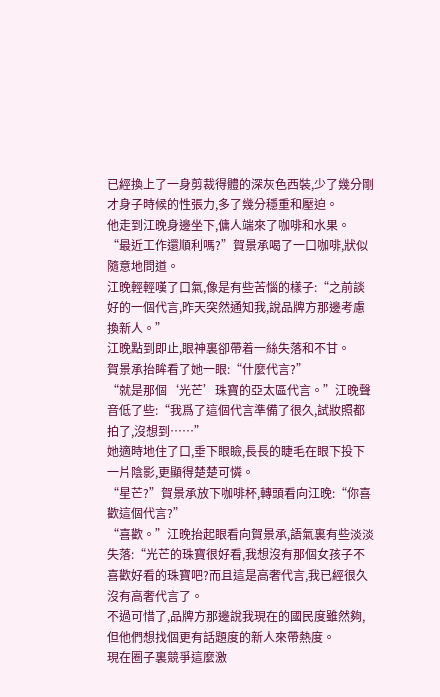已經換上了一身剪裁得體的深灰色西裝,少了幾分剛才身子時候的性張力,多了幾分穩重和壓迫。
他走到江晚身邊坐下,傭人端來了咖啡和水果。
“最近工作還順利嗎?”賀景承喝了一口咖啡,狀似隨意地問道。
江晚輕輕嘆了口氣,像是有些苦惱的樣子:“之前談好的一個代言,昨天突然通知我,說品牌方那邊考慮換新人。”
江晚點到即止,眼神裏卻帶着一絲失落和不甘。
賀景承抬眸看了她一眼:“什麼代言?”
“就是那個‘光芒’珠寶的亞太區代言。”江晚聲音低了些:“我爲了這個代言準備了很久,試妝照都拍了,沒想到……”
她適時地住了口,垂下眼瞼,長長的睫毛在眼下投下一片陰影,更顯得楚楚可憐。
“星芒?”賀景承放下咖啡杯,轉頭看向江晚:“你喜歡這個代言?”
“喜歡。”江晚抬起眼看向賀景承,語氣裏有些淡淡失落:“光芒的珠寶很好看,我想沒有那個女孩子不喜歡好看的珠寶吧?而且這是高奢代言,我已經很久沒有高奢代言了。
不過可惜了,品牌方那邊說我現在的國民度雖然夠,但他們想找個更有話題度的新人來帶熱度。
現在圈子裏競爭這麼激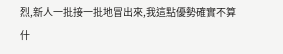烈,新人一批接一批地冒出來,我這點優勢確實不算什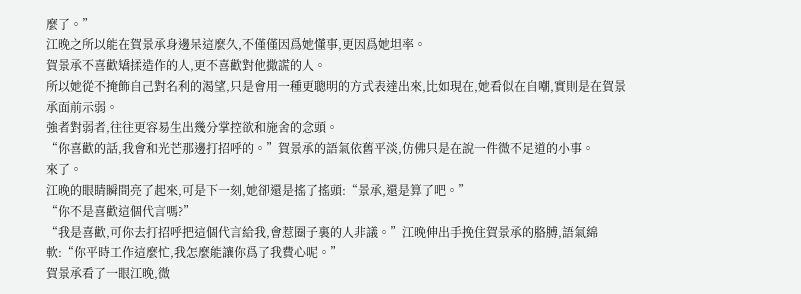麼了。”
江晚之所以能在賀景承身邊呆這麼久,不僅僅因爲她懂事,更因爲她坦率。
賀景承不喜歡矯揉造作的人,更不喜歡對他撒謊的人。
所以她從不掩飾自己對名利的渴望,只是會用一種更聰明的方式表達出來,比如現在,她看似在自嘲,實則是在賀景承面前示弱。
強者對弱者,往往更容易生出幾分掌控欲和施舍的念頭。
“你喜歡的話,我會和光芒那邊打招呼的。”賀景承的語氣依舊平淡,仿佛只是在說一件微不足道的小事。
來了。
江晚的眼睛瞬間亮了起來,可是下一刻,她卻還是搖了搖頭:“景承,還是算了吧。”
“你不是喜歡這個代言嗎?”
“我是喜歡,可你去打招呼把這個代言給我,會惹圈子裏的人非議。”江晚伸出手挽住賀景承的胳膊,語氣綿軟:“你平時工作這麼忙,我怎麼能讓你爲了我費心呢。”
賀景承看了一眼江晚,微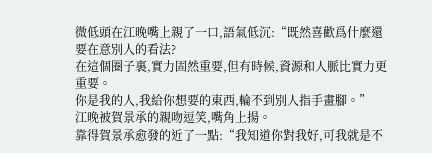微低頭在江晚嘴上親了一口,語氣低沉:“既然喜歡爲什麼還要在意別人的看法?
在這個圈子裏,實力固然重要,但有時候,資源和人脈比實力更重要。
你是我的人,我給你想要的東西,輪不到別人指手畫腳。”
江晚被賀景承的親吻逗笑,嘴角上揚。
靠得賀景承愈發的近了一點:“我知道你對我好,可我就是不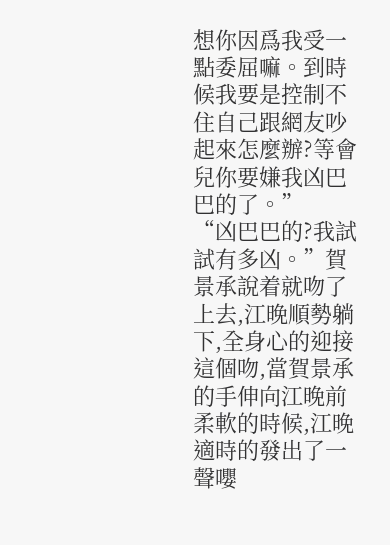想你因爲我受一點委屈嘛。到時候我要是控制不住自己跟網友吵起來怎麼辦?等會兒你要嫌我凶巴巴的了。”
“凶巴巴的?我試試有多凶。”賀景承說着就吻了上去,江晚順勢躺下,全身心的迎接這個吻,當賀景承的手伸向江晚前柔軟的時候,江晚適時的發出了一聲嚶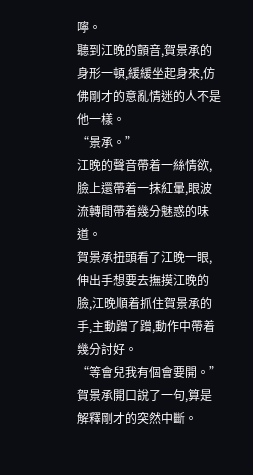嚀。
聽到江晚的顫音,賀景承的身形一頓,緩緩坐起身來,仿佛剛才的意亂情迷的人不是他一樣。
“景承。”
江晚的聲音帶着一絲情欲,臉上還帶着一抹紅暈,眼波流轉間帶着幾分魅惑的味道。
賀景承扭頭看了江晚一眼,伸出手想要去撫摸江晚的臉,江晚順着抓住賀景承的手,主動蹭了蹭,動作中帶着幾分討好。
“等會兒我有個會要開。”賀景承開口說了一句,算是解釋剛才的突然中斷。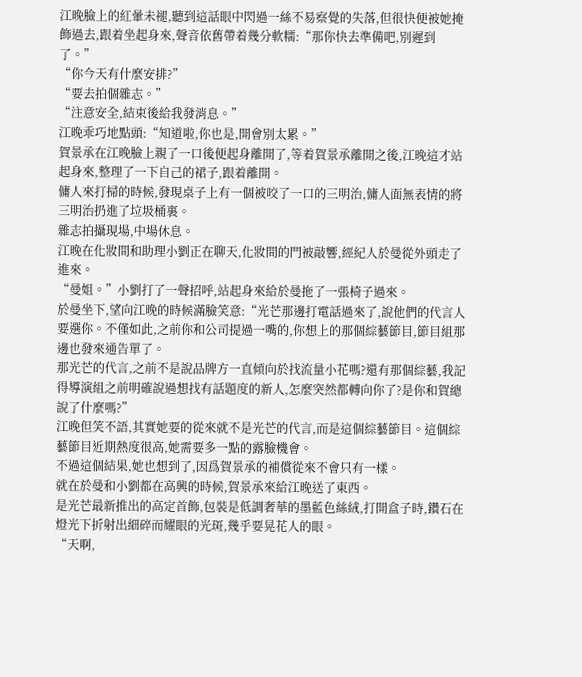江晚臉上的紅暈未褪,聽到這話眼中閃過一絲不易察覺的失落,但很快便被她掩飾過去,跟着坐起身來,聲音依舊帶着幾分軟糯:“那你快去準備吧,別遲到了。”
“你今天有什麼安排?”
“要去拍個雜志。”
“注意安全,結束後給我發消息。”
江晚乖巧地點頭:“知道啦,你也是,開會別太累。”
賀景承在江晚臉上親了一口後便起身離開了,等着賀景承離開之後,江晚這才站起身來,整理了一下自己的裙子,跟着離開。
傭人來打掃的時候,發現桌子上有一個被咬了一口的三明治,傭人面無表情的將三明治扔進了垃圾桶裏。
雜志拍攝現場,中場休息。
江晚在化妝間和助理小劉正在聊天,化妝間的門被敲響,經紀人於曼從外頭走了進來。
“曼姐。”小劉打了一聲招呼,站起身來給於曼拖了一張椅子過來。
於曼坐下,望向江晚的時候滿臉笑意:“光芒那邊打電話過來了,說他們的代言人要選你。不僅如此,之前你和公司提過一嘴的,你想上的那個綜藝節目,節目組那邊也發來通告單了。
那光芒的代言,之前不是說品牌方一直傾向於找流量小花嗎?還有那個綜藝,我記得導演組之前明確說過想找有話題度的新人,怎麼突然都轉向你了?是你和賀總說了什麼嗎?”
江晚但笑不語,其實她要的從來就不是光芒的代言,而是這個綜藝節目。這個綜藝節目近期熱度很高,她需要多一點的露臉機會。
不過這個結果,她也想到了,因爲賀景承的補償從來不會只有一樣。
就在於曼和小劉都在高興的時候,賀景承來給江晚送了東西。
是光芒最新推出的高定首飾,包裝是低調奢華的墨藍色絲絨,打開盒子時,鑽石在燈光下折射出細碎而耀眼的光斑,幾乎要晃花人的眼。
“天啊,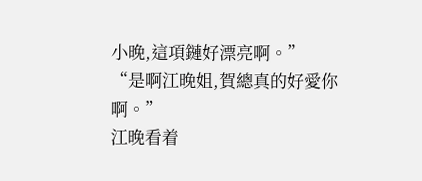小晚,這項鏈好漂亮啊。”
“是啊江晚姐,賀總真的好愛你啊。”
江晚看着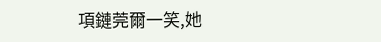項鏈莞爾一笑,她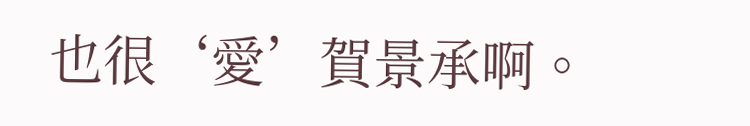也很‘愛’賀景承啊。